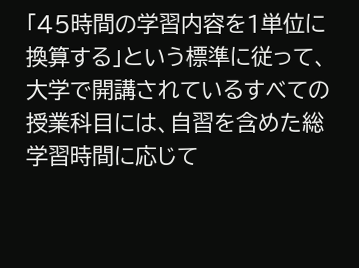「45時間の学習内容を1単位に換算する」という標準に従って、大学で開講されているすべての授業科目には、自習を含めた総学習時間に応じて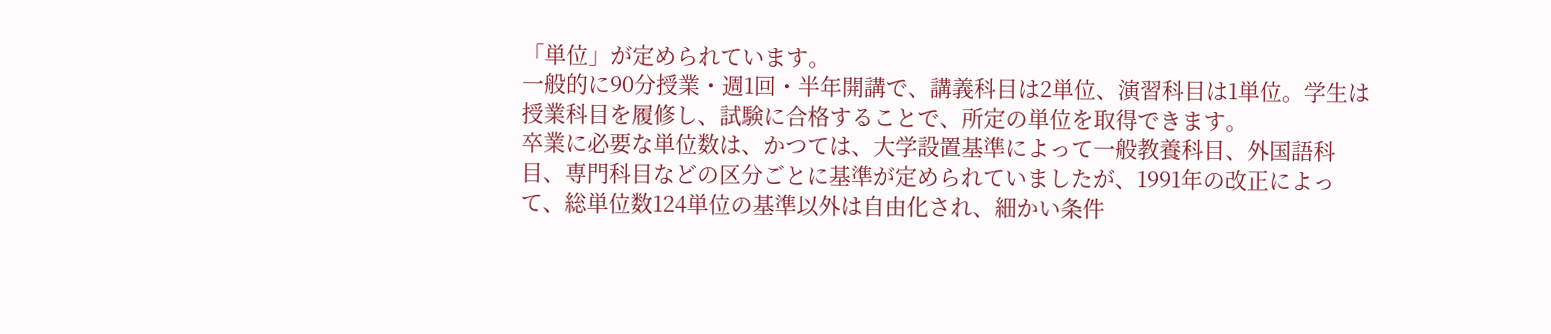「単位」が定められています。
一般的に90分授業・週1回・半年開講で、講義科目は2単位、演習科目は1単位。学生は授業科目を履修し、試験に合格することで、所定の単位を取得できます。
卒業に必要な単位数は、かつては、大学設置基準によって一般教養科目、外国語科目、専門科目などの区分ごとに基準が定められていましたが、1991年の改正によって、総単位数124単位の基準以外は自由化され、細かい条件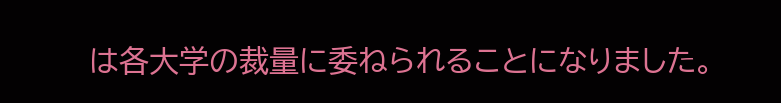は各大学の裁量に委ねられることになりました。